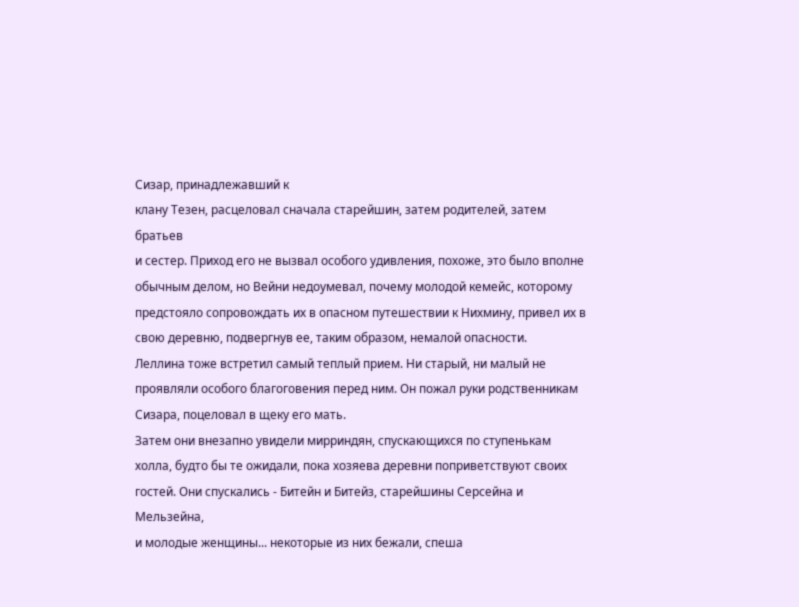Сизар, принадлежавший к
клану Тезен, расцеловал сначала старейшин, затем родителей, затем братьев
и сестер. Приход его не вызвал особого удивления, похоже, это было вполне
обычным делом, но Вейни недоумевал, почему молодой кемейс, которому
предстояло сопровождать их в опасном путешествии к Нихмину, привел их в
свою деревню, подвергнув ее, таким образом, немалой опасности.
Леллина тоже встретил самый теплый прием. Ни старый, ни малый не
проявляли особого благоговения перед ним. Он пожал руки родственникам
Сизара, поцеловал в щеку его мать.
Затем они внезапно увидели мирриндян, спускающихся по ступенькам
холла, будто бы те ожидали, пока хозяева деревни поприветствуют своих
гостей. Они спускались - Битейн и Битейз, старейшины Серсейна и Мельзейна,
и молодые женщины... некоторые из них бежали, спеша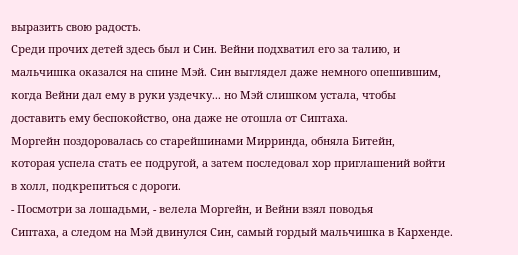выразить свою радость.
Среди прочих детей здесь был и Син. Вейни подхватил его за талию, и
мальчишка оказался на спине Мэй. Син выглядел даже немного опешившим,
когда Вейни дал ему в руки уздечку... но Мэй слишком устала, чтобы
доставить ему беспокойство, она даже не отошла от Сиптаха.
Моргейн поздоровалась со старейшинами Мирринда, обняла Битейн,
которая успела стать ее подругой, а затем последовал хор приглашений войти
в холл, подкрепиться с дороги.
- Посмотри за лошадьми, - велела Моргейн, и Вейни взял поводья
Сиптаха, а следом на Мэй двинулся Син, самый гордый мальчишка в Кархенде.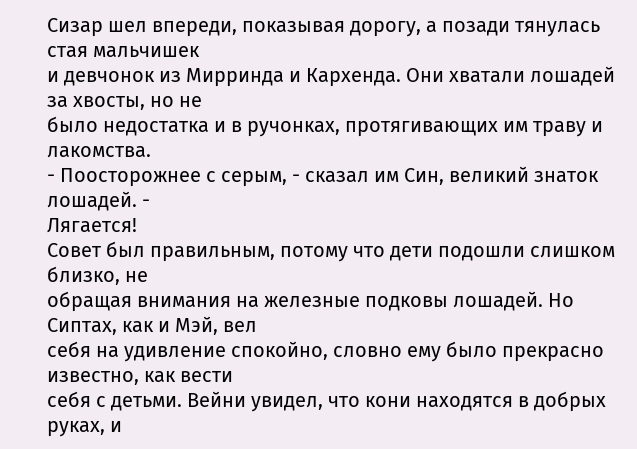Сизар шел впереди, показывая дорогу, а позади тянулась стая мальчишек
и девчонок из Мирринда и Кархенда. Они хватали лошадей за хвосты, но не
было недостатка и в ручонках, протягивающих им траву и лакомства.
- Поосторожнее с серым, - сказал им Син, великий знаток лошадей. -
Лягается!
Совет был правильным, потому что дети подошли слишком близко, не
обращая внимания на железные подковы лошадей. Но Сиптах, как и Мэй, вел
себя на удивление спокойно, словно ему было прекрасно известно, как вести
себя с детьми. Вейни увидел, что кони находятся в добрых руках, и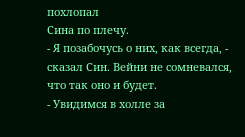похлопал
Сина по плечу.
- Я позабочусь о них, как всегда, - сказал Син. Вейни не сомневался,
что так оно и будет.
- Увидимся в холле за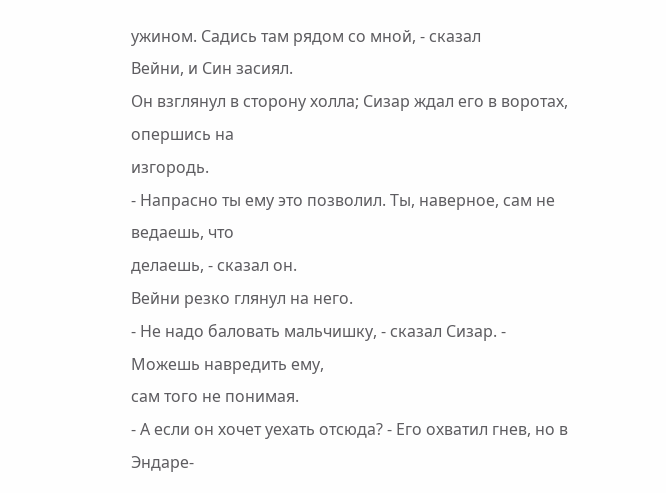ужином. Садись там рядом со мной, - сказал
Вейни, и Син засиял.
Он взглянул в сторону холла; Сизар ждал его в воротах, опершись на
изгородь.
- Напрасно ты ему это позволил. Ты, наверное, сам не ведаешь, что
делаешь, - сказал он.
Вейни резко глянул на него.
- Не надо баловать мальчишку, - сказал Сизар. - Можешь навредить ему,
сам того не понимая.
- А если он хочет уехать отсюда? - Его охватил гнев, но в
Эндаре-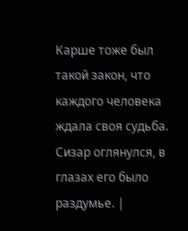Карше тоже был такой закон, что каждого человека ждала своя судьба.
Сизар оглянулся, в глазах его было раздумье. |